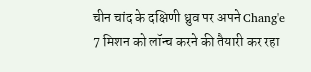चीन चांद के दक्षिणी ध्रुव पर अपने Chang'e 7 मिशन को लॉन्च करने की तैयारी कर रहा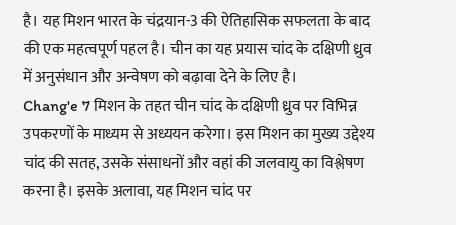है। यह मिशन भारत के चंद्रयान-3 की ऐतिहासिक सफलता के बाद की एक महत्वपूर्ण पहल है। चीन का यह प्रयास चांद के दक्षिणी ध्रुव में अनुसंधान और अन्वेषण को बढ़ावा देने के लिए है।
Chang'e 7 मिशन के तहत चीन चांद के दक्षिणी ध्रुव पर विभिन्न उपकरणों के माध्यम से अध्ययन करेगा। इस मिशन का मुख्य उद्देश्य चांद की सतह, उसके संसाधनों और वहां की जलवायु का विश्लेषण करना है। इसके अलावा, यह मिशन चांद पर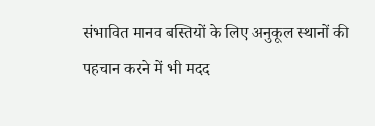संभावित मानव बस्तियों के लिए अनुकूल स्थानों की पहचान करने में भी मदद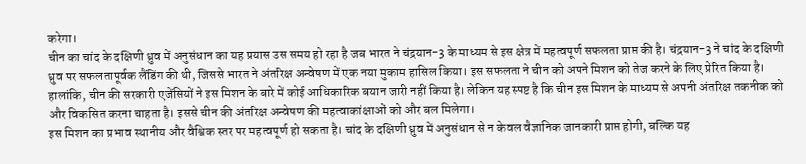करेगा।
चीन का चांद के दक्षिणी ध्रुव में अनुसंधान का यह प्रयास उस समय हो रहा है जब भारत ने चंद्रयान-3 के माध्यम से इस क्षेत्र में महत्वपूर्ण सफलता प्राप्त की है। चंद्रयान-3 ने चांद के दक्षिणी ध्रुव पर सफलतापूर्वक लैंडिंग की थी, जिससे भारत ने अंतरिक्ष अन्वेषण में एक नया मुकाम हासिल किया। इस सफलता ने चीन को अपने मिशन को तेज करने के लिए प्रेरित किया है।
हालांकि, चीन की सरकारी एजेंसियों ने इस मिशन के बारे में कोई आधिकारिक बयान जारी नहीं किया है। लेकिन यह स्पष्ट है कि चीन इस मिशन के माध्यम से अपनी अंतरिक्ष तकनीक को और विकसित करना चाहता है। इससे चीन की अंतरिक्ष अन्वेषण की महत्वाकांक्षाओं को और बल मिलेगा।
इस मिशन का प्रभाव स्थानीय और वैश्विक स्तर पर महत्वपूर्ण हो सकता है। चांद के दक्षिणी ध्रुव में अनुसंधान से न केवल वैज्ञानिक जानकारी प्राप्त होगी, बल्कि यह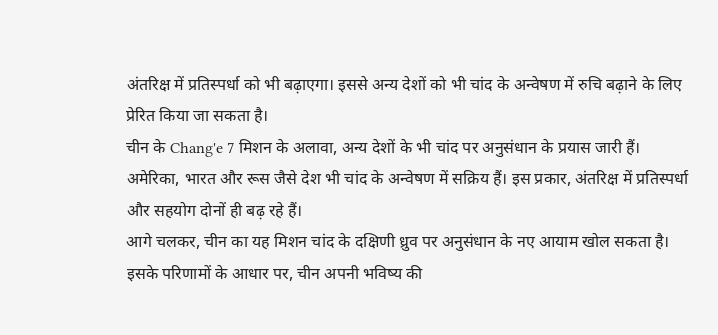अंतरिक्ष में प्रतिस्पर्धा को भी बढ़ाएगा। इससे अन्य देशों को भी चांद के अन्वेषण में रुचि बढ़ाने के लिए प्रेरित किया जा सकता है।
चीन के Chang'e 7 मिशन के अलावा, अन्य देशों के भी चांद पर अनुसंधान के प्रयास जारी हैं। अमेरिका, भारत और रूस जैसे देश भी चांद के अन्वेषण में सक्रिय हैं। इस प्रकार, अंतरिक्ष में प्रतिस्पर्धा और सहयोग दोनों ही बढ़ रहे हैं।
आगे चलकर, चीन का यह मिशन चांद के दक्षिणी ध्रुव पर अनुसंधान के नए आयाम खोल सकता है। इसके परिणामों के आधार पर, चीन अपनी भविष्य की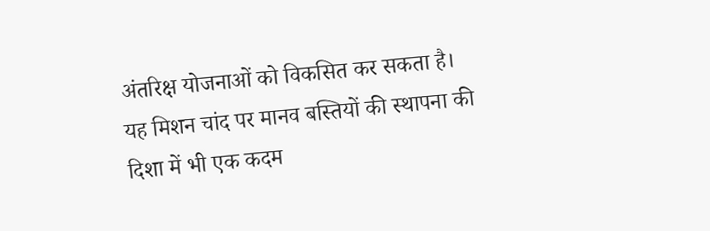अंतरिक्ष योजनाओं को विकसित कर सकता है। यह मिशन चांद पर मानव बस्तियों की स्थापना की दिशा में भी एक कदम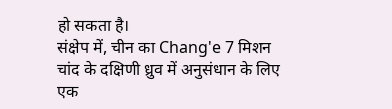हो सकता है।
संक्षेप में, चीन का Chang'e 7 मिशन चांद के दक्षिणी ध्रुव में अनुसंधान के लिए एक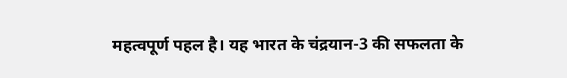महत्वपूर्ण पहल है। यह भारत के चंद्रयान-3 की सफलता के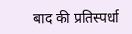बाद की प्रतिस्पर्धा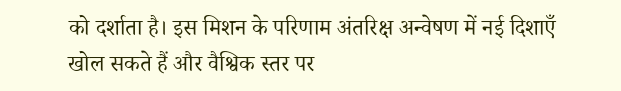को दर्शाता है। इस मिशन के परिणाम अंतरिक्ष अन्वेषण में नई दिशाएँ खोल सकते हैं और वैश्विक स्तर पर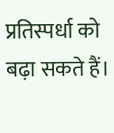प्रतिस्पर्धा को बढ़ा सकते हैं।